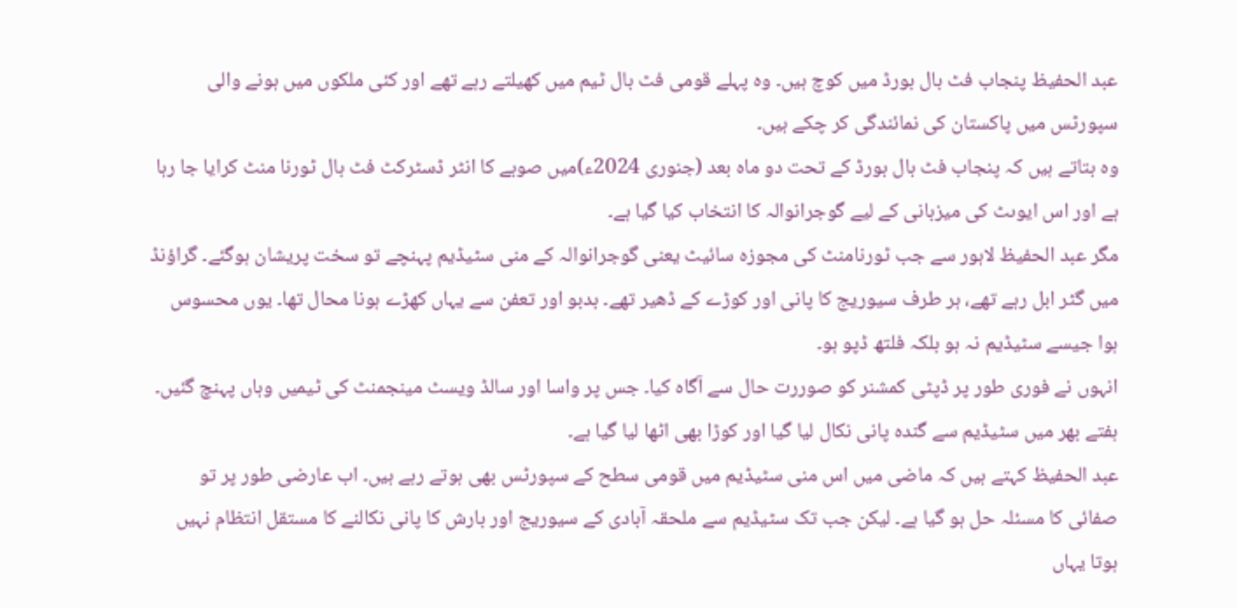عبد الحفیظ پنجاب فٹ بال بورڈ میں کوچ ہیں۔ وہ پہلے قومی فٹ بال ٹیم میں کھیلتے رہے تھے اور کئی ملکوں میں ہونے والی سپورٹس میں پاکستان کی نمائندگی کر چکے ہیں۔
وہ بتاتے ہیں کہ پنجاب فٹ بال بورڈ کے تحت دو ماہ بعد (جنوری 2024ء)میں صوبے کا انٹر ڈسٹرکٹ فٹ بال ٹورنا منٹ کرایا جا رہا ہے اور اس ایوںٹ کی میزبانی کے لیے گوجرانوالہ کا انتخاب کیا گیا ہے۔
مگر عبد الحفیظ لاہور سے جب ٹورنامنٹ کی مجوزہ سائیٹ یعنی گوجرانوالہ کے منی سٹیڈیم پہنچے تو سخت پریشان ہوگئے۔ گراؤنڈ میں گٹر ابل رہے تھے، ہر طرف سیوریج کا پانی اور کوڑے کے ڈھیر تھے۔ بدبو اور تعفن سے یہاں کھڑے ہونا محال تھا۔ یوں محسوس ہوا جیسے سٹیڈیم نہ ہو بلکہ فلتھ ڈپو ہو۔
انہوں نے فوری طور پر ڈپٹی کمشنر کو صوررت حال سے آگاہ کیا۔ جس پر واسا اور سالڈ ویسٹ مینجمنٹ کی ٹیمیں وہاں پہنچ گئیں۔ ہفتے بھر میں سٹیڈیم سے گندہ پانی نکال لیا گیا اور کوڑا بھی اٹھا لیا گیا ہے۔
عبد الحفیظ کہتے ہیں کہ ماضی میں اس منی سٹیڈیم میں قومی سطح کے سپورٹس بھی ہوتے رہے ہیں۔ اب عارضی طور پر تو صفائی کا مسئلہ حل ہو گیا ہے۔ لیکن جب تک سٹیڈیم سے ملحقہ آبادی کے سیوریج اور بارش کا پانی نکالنے کا مستقل انتظام نہیں ہوتا یہاں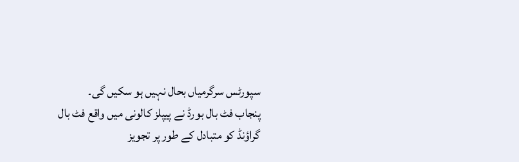سپورٹس سرگرمیاں بحال نہیں ہو سکیں گی۔
پنجاب فٹ بال بورڈ نے پیپلز کالونی میں واقع فٹ بال گراؤنڈ کو متبادل کے طور پر تجویز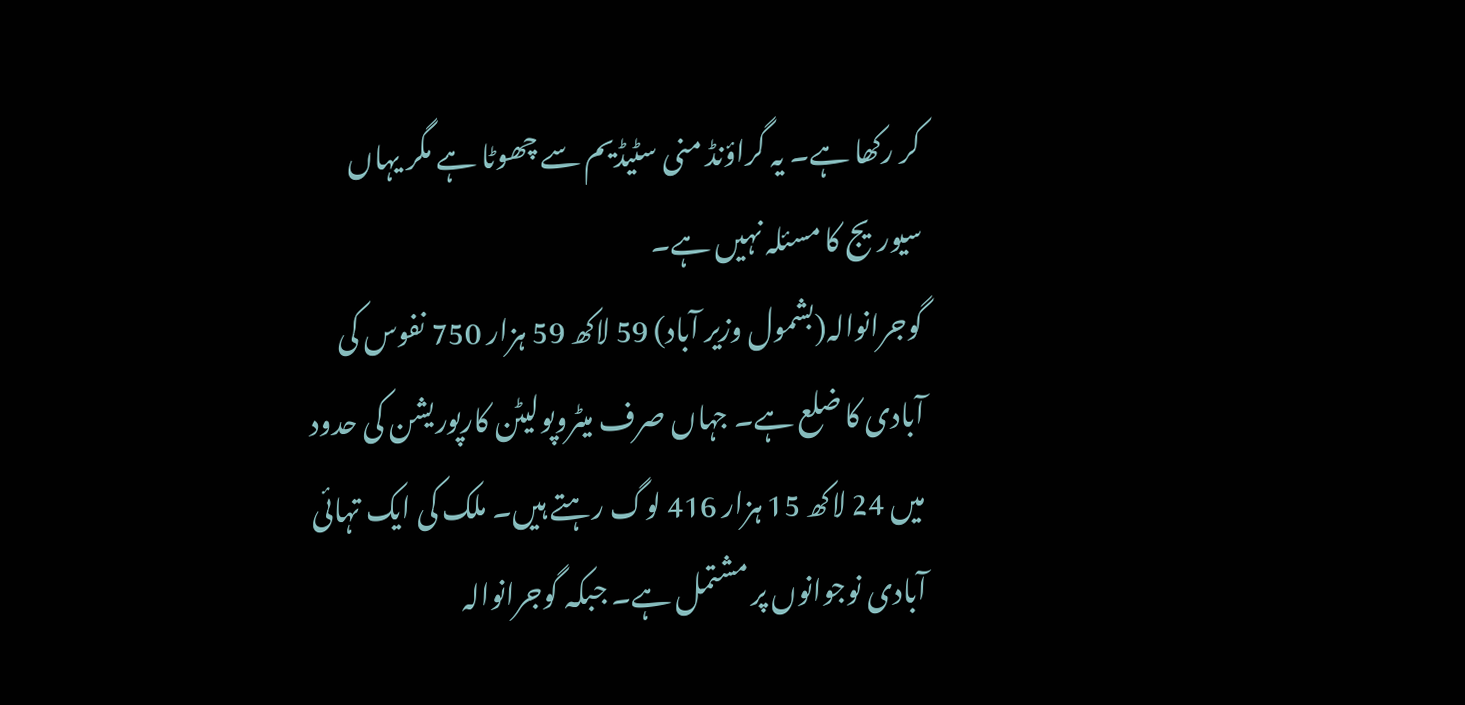کر رکھا ہے۔ یہ گراؤنڈ منی سٹیڈیم سے چھوٹا ہے مگر یہاں سیوریج کا مسئلہ نہیں ہے۔
گوجرانوالہ(بشمول وزیر آباد) 59 لاکھ 59 ہزار 750 نفوس کی آبادی کا ضلع ہے۔ جہاں صرف میٹروپولیٹن کارپوریشن کی حدود میں 24 لاکھ 15 ہزار 416 لوگ رہتے ہیں۔ ملک کی ایک تہائی آبادی نوجوانوں پر مشتمل ہے۔ جبکہ گوجرانوالہ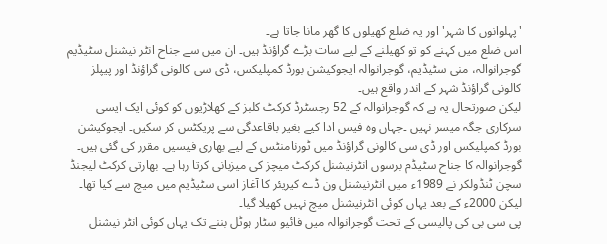'پہلوانوں کا شہر' اور یہ ضلع کھیلوں کا گھر مانا جاتا ہے۔
اس ضلع میں کہنے کو تو کھیلنے کے لیے سات بڑے گراؤنڈ ہیں۔ ان میں سے جناح انٹر نیشنل سٹیڈیم گوجرانوالہ، منی سٹیڈیم، گوجرانوالہ ایجوکیشن بورڈ کمپلیکس، ڈی سی کالونی گراؤنڈ اور پیپلز کالونی گراؤنڈ شہر کے اندر واقع ہیں۔
لیکن صورتحال یہ ہے کہ گوجرانوالہ کے 52 رجسٹرڈ کرکٹ کلبز کے کھلاڑیوں کو کوئی ایک ایسی سرکاری جگہ میسر نہیں ۔جہاں وہ فیس ادا کیے بغیر باقاعدگی سے پریکٹس کر سکیں۔ ایجوکیشن بورڈ کمپلیکس اور ڈی سی کالونی گراؤنڈ میں ٹورنامنٹس کے لیے بھاری فیسیں مقرر کی گئی ہیں۔
گوجرانوالہ کا جناح سٹیڈم برسوں انٹرنیشنل کرکٹ میچز کی میزبانی کرتا رہا ہے۔ بھارتی کرکٹ لیجنڈ سچن ٹنڈولکر نے 1989ء میں انٹرنیشنل ون ڈے کیریئر کا آغاز اسی سٹیڈیم میں میچ سے کیا تھا۔ لیکن 2000ء کے بعد یہاں کوئی انٹرنیشنل میچ نہیں کھیلا گیا۔
پی سی بی کی پالیسی کے تحت گوجرانوالہ میں فائیو سٹار ہوٹل بننے تک یہاں کوئی انٹر نیشنل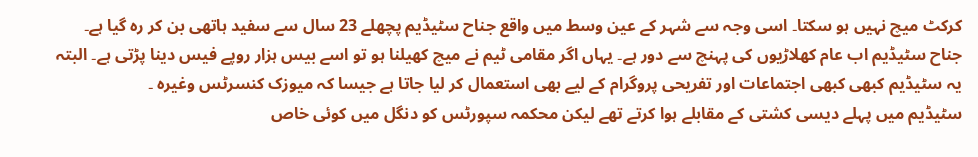کرکٹ میچ نہیں ہو سکتا۔ اسی وجہ سے شہر کے عین وسط میں واقع جناح سٹیڈیم پچھلے 23 سال سے سفید ہاتھی بن کر رہ گیا ہے۔
جناح سٹیڈیم اب عام کھلاڑیوں کی پہنچ سے دور ہے۔ یہاں اگر مقامی ٹیم نے میچ کھیلنا ہو تو اسے بیس ہزار روپے فیس دینا پڑتی ہے۔ البتہ یہ سٹیڈیم کبھی کبھی اجتماعات اور تفریحی پروگرام کے لیے بھی استعمال کر لیا جاتا ہے جیسا کہ میوزک کنسرٹس وغیرہ ۔
سٹیڈیم میں پہلے دیسی کشتی کے مقابلے ہوا کرتے تھے لیکن محکمہ سپورٹس کو دنگل میں کوئی خاص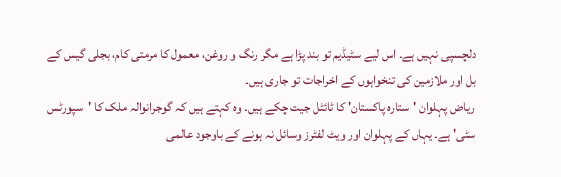دلچسپی نہیں ہے۔ اس لیے سٹیڈیم تو بند پڑا ہے مگر رنگ و روغن، معمول کا مرمتی کام، بجلی گیس کے بل اور ملازمین کی تنخواہوں کے اخراجات تو جاری ہیں۔
ریاض پہلوان 'ستارہ پاکستان' کا ٹائٹل جیت چکے ہیں۔ وہ کہتے ہیں کہ گوجرانوالہ ملک کا 'سپورٹس سٹی' ہے۔ یہاں کے پہلوان اور ویٹ لفٹرز وسائل نہ ہونے کے باوجود عالمی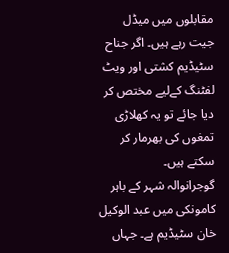مقابلوں میں میڈل جیت رہے ہیں۔ اگر جناح سٹیڈیم کشتی اور ویٹ لفٹنگ کےلیے مختص کر دیا جائے تو یہ کھلاڑی تمغوں کی بھرمار کر سکتے ہیں۔
گوجرانوالہ شہر کے باہر کامونکی میں عبد الوکیل خان سٹیڈیم ہے۔ جہاں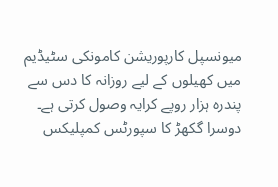میونسپل کارپوریشن کامونکی سٹیڈیم میں کھیلوں کے لیے روزانہ کا دس سے پندرہ ہزار روپے کرایہ وصول کرتی ہے۔ دوسرا گکھڑ کا سپورٹس کمپلیکس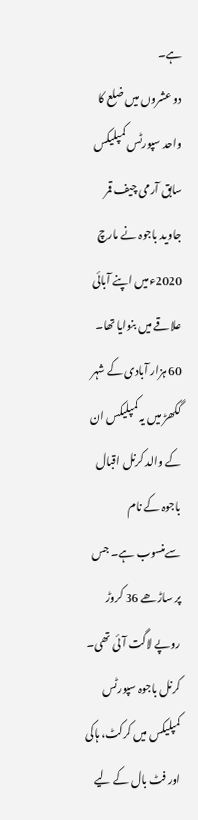ہے۔
دو عشروں میں ضلع کا واحد سپورٹس کمپلیکس سابق آرمی چیف قمر جاوید باجوہ نے مارچ 2020ءمیں اپنے آبائی علاقے میں بنوایا تھا۔ 60 ہزار آبادی کے شہر گکھڑ میں یہ کمپلیکس ان کے والد کرنل اقبال باجوہ کے نام سےمنسوب ہے۔ جس پر ساڑھے 36 کروڑ روپے لاگت آئی تھی۔
کرنل باجوہ سپورٹس کمپلیکس میں کرکٹ، ہاکی اور فٹ بال کے لیے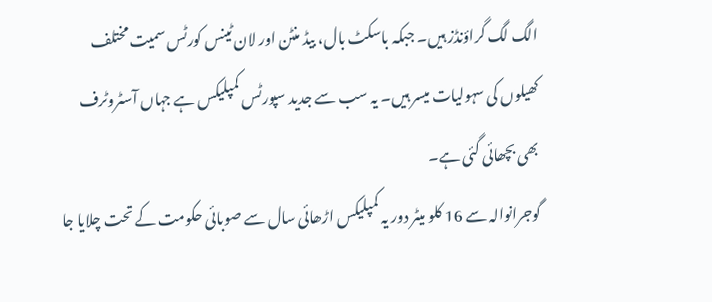الگ لگ گراؤنڈز ہیں۔ جبکہ باسکٹ بال، بیڈ منٹن اور لان ٹینس کورٹس سمیت مختلف کھیلوں کی سہولیات میسر ہیں۔ یہ سب سے جدید سپورٹس کمپلیکس ہے جہاں آسٹروٹرف بھی بچھائی گئی ہے۔
گوجرانوالہ سے 16 کلو میٹر دور یہ کمپلیکس اڑھائی سال سے صوبائی حکومت کے تحت چلایا جا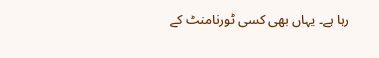رہا ہے۔ یہاں بھی کسی ٹورنامنٹ کے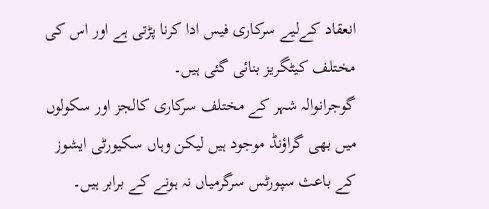انعقاد کےلیے سرکاری فیس ادا کرنا پڑتی ہے اور اس کی مختلف کیٹگریز بنائی گئی ہیں۔
گوجرانوالہ شہر کے مختلف سرکاری کالجز اور سکولوں میں بھی گراؤنڈ موجود ہیں لیکن وہاں سکیورٹی ایشوز کے باعث سپورٹس سرگرمیاں نہ ہونے کے برابر ہیں۔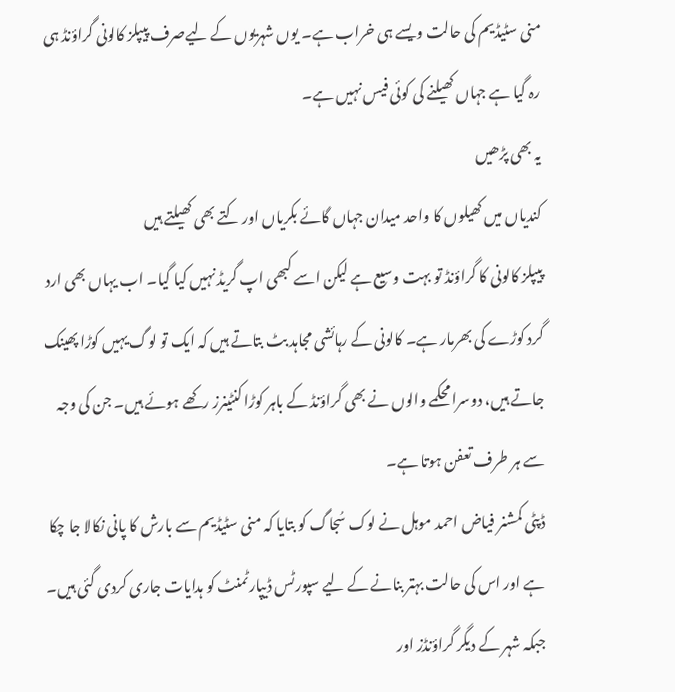منی سٹیڈیم کی حالت ویسے ہی خراب ہے۔ یوں شہریوں کے لیےصرف پیپلز کالونی گراؤنڈ ہی رہ گیا ہے جہاں کھیلنے کی کوئی فیس نہیں ہے۔
یہ بھی پڑھیں
کندیاں میں کھیلوں کا واحد میدان جہاں گائے بکریاں اور کتے بھی کھیلتے ہیں
پیپلز کالونی کا گراؤنڈ تو بہت وسیع ہے لیکن اسے کبھی اپ گریڈ نہیں کیا گیا۔ اب یہاں بھی ارد گرد کوڑے کی بھرمار ہے۔ کالونی کے رہائشی مجاہد بٹ بتاتے ہیں کہ ایک تو لوگ یہیں کوڑا پھینک جاتے ہیں، دوسرا محکمے والوں نے بھی گراؤنڈ کے باہر کوڑا کنٹینرز رکھے ہوئے ہیں۔ جن کی وجہ سے ہر طرف تعفن ہوتا ہے۔
ڈپٹی کمشنر فیاض احمد موہل نے لوک سُجاگ کو بتایا کہ منی سٹیڈیم سے بارش کا پانی نکالا جا چکا ہے اور اس کی حالت بہتر بنانے کے لیے سپورٹس ڈیپارٹمنٹ کو ہدایات جاری کردی گئی ہیں۔ جبکہ شہر کے دیگر گراؤنڈز اور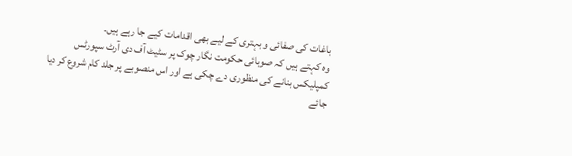باغات کی صفائی و بہتری کے لیے بھی اقدامات کیے جا رہے ہیں۔
وہ کہتے ہیں کہ صوبائی حکومت نگار چوک پر سٹیٹ آف دی آرٹ سپورٹس کمپلیکس بنانے کی منظوری دے چکی ہے اور اس منصوبے پر جلد کام شروع کر دیا جائے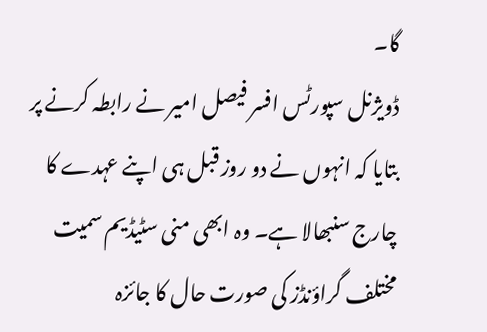گا۔
ڈویژنل سپورٹس افسر فیصل امیر نے رابطہ کرنے پر بتایا کہ انہوں نے دو روز قبل ہی اپنے عہدے کا چارج سنبھالا ہے۔ وہ ابھی منی سٹیڈیم سمیت مختلف گراؤنڈز کی صورت حال کا جائزہ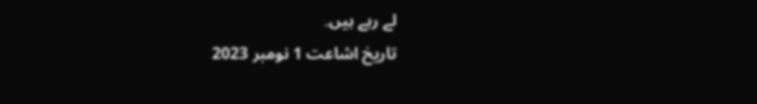لے رہے ہیں۔
تاریخ اشاعت 1 نومبر 2023